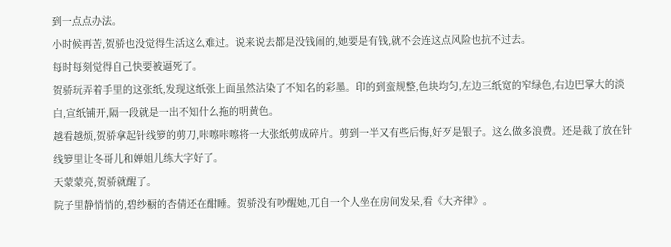到一点点办法。
小时候再苦,贺骄也没觉得生活这么难过。说来说去都是没钱闹的,她要是有钱,就不会连这点风险也抗不过去。
每时每刻觉得自己快要被逼死了。
贺骄玩弄着手里的这张纸,发现这纸张上面虽然沾染了不知名的彩墨。印的到蛮规整,色块均匀,左边三纸宽的窄绿色,右边巴掌大的淡白,宣纸铺开,隔一段就是一出不知什么拖的明黄色。
越看越烦,贺骄拿起针线箩的剪刀,咔嚓咔嚓将一大张纸剪成碎片。剪到一半又有些后悔,好歹是银子。这么做多浪费。还是裁了放在针线箩里让冬哥儿和婵姐儿练大字好了。
天蒙蒙亮,贺骄就醒了。
院子里静悄悄的,碧纱橱的杏倩还在酣睡。贺骄没有吵醒她,兀自一个人坐在房间发呆,看《大齐律》。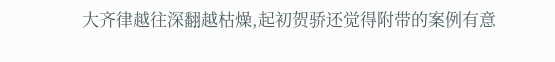大齐律越往深翻越枯燥,起初贺骄还觉得附带的案例有意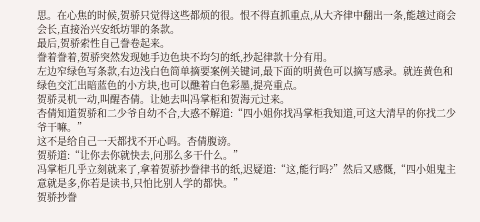思。在心焦的时候,贺骄只觉得这些都烦的很。恨不得直抓重点,从大齐律中翻出一条,能越过商会会长,直接治兴安纸坊罪的条款。
最后,贺骄索性自己誊卷起来。
誊着誊着,贺骄突然发现她手边色块不均匀的纸,抄起律款十分有用。
左边窄绿色写条款,右边浅白色简单摘要案例关键词,最下面的明黄色可以摘写感录。就连黄色和绿色交汇出暗蓝色的小方块,也可以醮着白色彩墨,提亮重点。
贺骄灵机一动,叫醒杏倩。让她去叫冯掌柜和贺海元过来。
杏倩知道贺骄和二少爷自幼不合,大惑不解道:“四小姐你找冯掌柜我知道,可这大清早的你找二少爷干嘛。”
这不是给自己一天都找不开心吗。杏倩腹谤。
贺骄道:“让你去你就快去,问那么多干什么。”
冯掌柜几乎立刻就来了,拿着贺骄抄誊律书的纸,迟疑道:“这,能行吗?”然后又感慨,“四小姐鬼主意就是多,你若是读书,只怕比别人学的都快。”
贺骄抄誊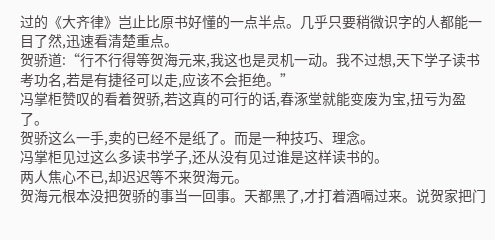过的《大齐律》岂止比原书好懂的一点半点。几乎只要稍微识字的人都能一目了然,迅速看清楚重点。
贺骄道:“行不行得等贺海元来,我这也是灵机一动。我不过想,天下学子读书考功名,若是有捷径可以走,应该不会拒绝。”
冯掌柜赞叹的看着贺骄,若这真的可行的话,春涿堂就能变废为宝,扭亏为盈了。
贺骄这么一手,卖的已经不是纸了。而是一种技巧、理念。
冯掌柜见过这么多读书学子,还从没有见过谁是这样读书的。
两人焦心不已,却迟迟等不来贺海元。
贺海元根本没把贺骄的事当一回事。天都黑了,才打着酒嗝过来。说贺家把门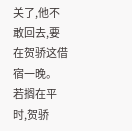关了,他不敢回去,要在贺骄这借宿一晚。
若搁在平时,贺骄